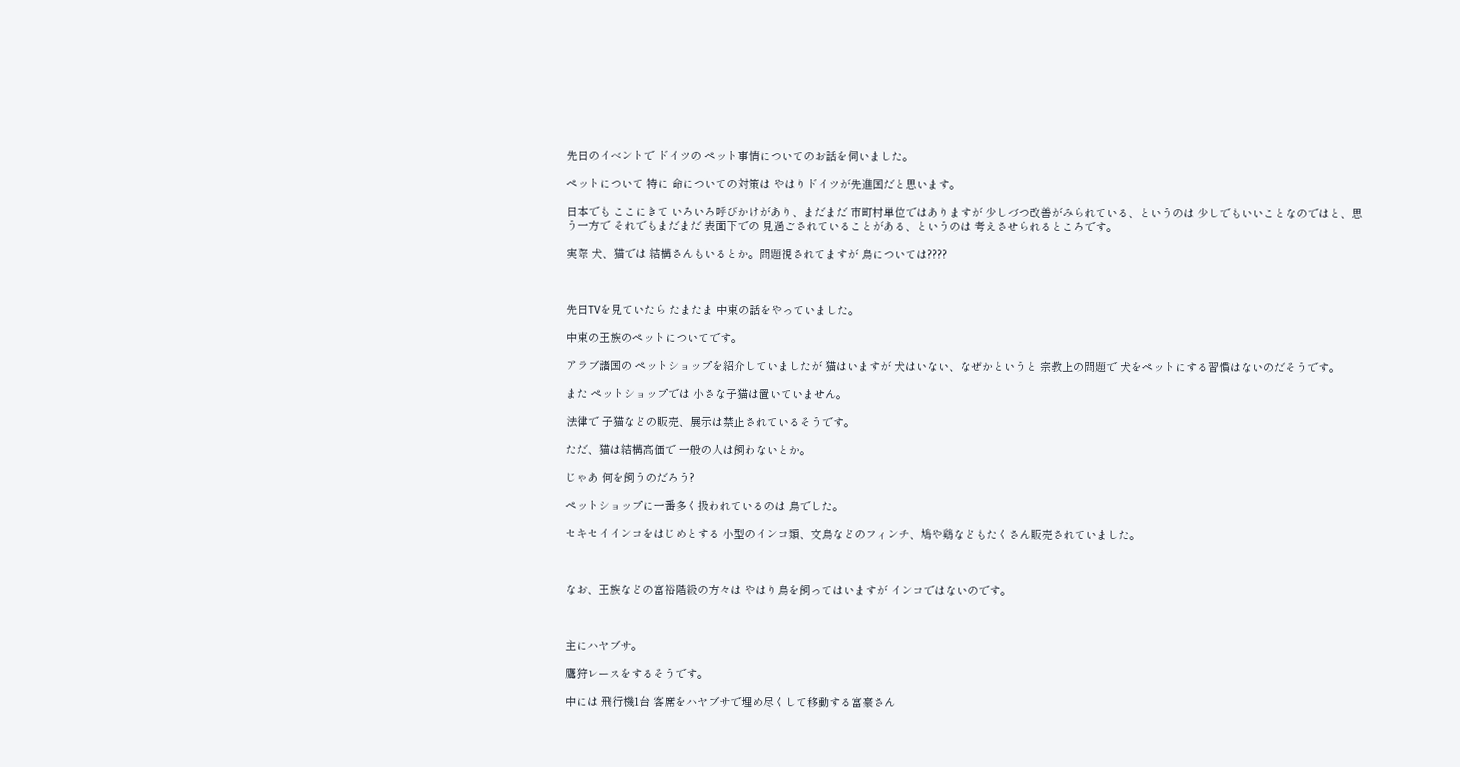先日のイベントで ドイツの ペット事情についてのお話を伺いました。

ペットについて 特に 命についての対策は やはりドイツが先進国だと思います。

日本でも ここにきて いろいろ呼びかけがあり、まだまだ 市町村単位ではありますが 少しづつ改善がみられている、というのは 少しでもいいことなのではと、思う一方で それでもまだまだ 表面下での 見過ごされていることがある、というのは 考えさせられるところです。

実際 犬、猫では 結構さんもいるとか。問題視されてますが 鳥については????



先日TVを見ていたら たまたま 中東の話をやっていました。

中東の王族のペットについてです。

アラブ諸国の ペットショップを紹介していましたが 猫はいますが 犬はいない、なぜかというと 宗教上の問題で 犬をペットにする習慣はないのだそうです。

また ペットショップでは 小さな子猫は置いていません。

法律で 子猫などの販売、展示は禁止されているそうです。

ただ、猫は結構高価で 一般の人は飼わないとか。

じゃあ 何を飼うのだろう?

ペットショップに一番多く扱われているのは 鳥でした。

セキセイインコをはじめとする 小型のインコ類、文鳥などのフィンチ、鳩や鶏などもたくさん販売されていました。



なお、王族などの富裕階級の方々は やはり鳥を飼ってはいますが インコではないのです。



主にハヤブサ。

鷹狩レースをするそうです。

中には 飛行機1台 客席をハヤブサで埋め尽くして移動する富豪さん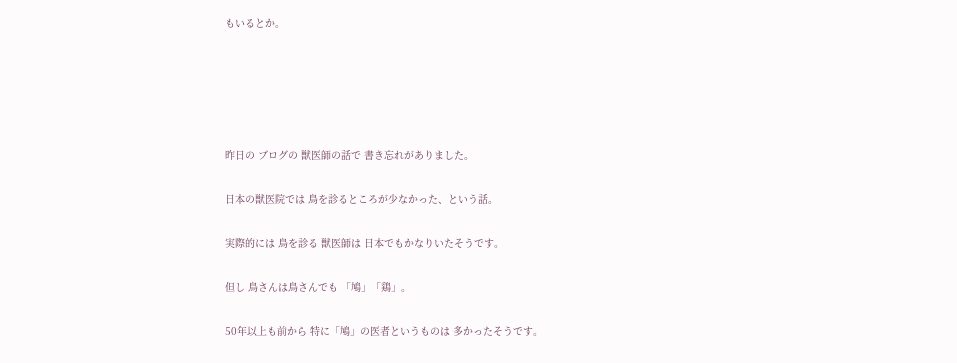もいるとか。





昨日の ブログの 獣医師の話で 書き忘れがありました。

日本の獣医院では 鳥を診るところが少なかった、という話。

実際的には 鳥を診る 獣医師は 日本でもかなりいたそうです。

但し 鳥さんは鳥さんでも 「鳩」「鶏」。

50年以上も前から 特に「鳩」の医者というものは 多かったそうです。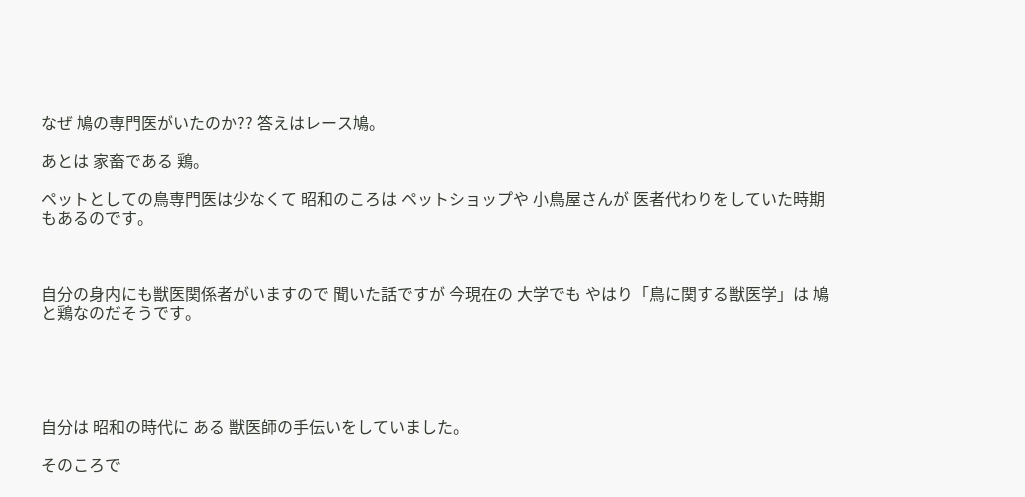なぜ 鳩の専門医がいたのか?? 答えはレース鳩。

あとは 家畜である 鶏。

ペットとしての鳥専門医は少なくて 昭和のころは ペットショップや 小鳥屋さんが 医者代わりをしていた時期もあるのです。



自分の身内にも獣医関係者がいますので 聞いた話ですが 今現在の 大学でも やはり「鳥に関する獣医学」は 鳩と鶏なのだそうです。





自分は 昭和の時代に ある 獣医師の手伝いをしていました。

そのころで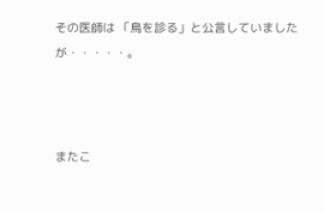その医師は 「鳥を診る」と公言していましたが・・・・・。



またこ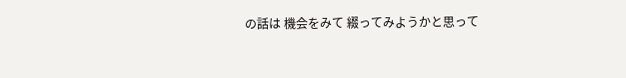の話は 機会をみて 綴ってみようかと思って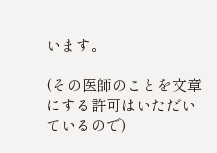います。

(その医師のことを文章にする許可はいただいているので)